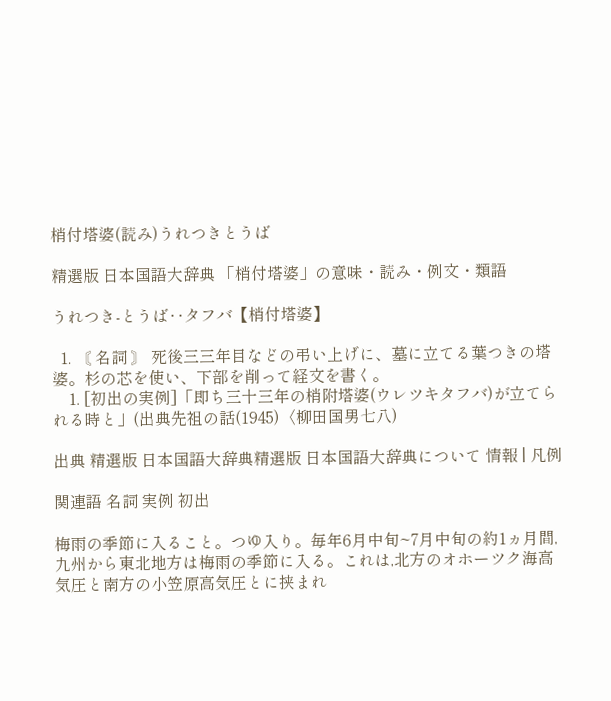梢付塔婆(読み)うれつきとうば

精選版 日本国語大辞典 「梢付塔婆」の意味・読み・例文・類語

うれつき‐とうば‥タフバ【梢付塔婆】

  1. 〘 名詞 〙 死後三三年目などの弔い上げに、墓に立てる葉つきの塔婆。杉の芯を使い、下部を削って経文を書く。
    1. [初出の実例]「即ち三十三年の梢附塔婆(ウレツキタフバ)が立てられる時と」(出典先祖の話(1945)〈柳田国男七八)

出典 精選版 日本国語大辞典精選版 日本国語大辞典について 情報 | 凡例

関連語 名詞 実例 初出

梅雨の季節に入ること。つゆ入り。毎年6月中旬~7月中旬の約1ヵ月間,九州から東北地方は梅雨の季節に入る。これは,北方のオホーツク海高気圧と南方の小笠原高気圧とに挟まれ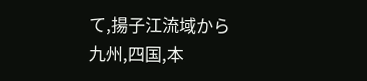て,揚子江流域から九州,四国,本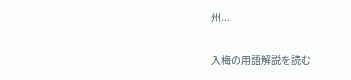州...

入梅の用語解説を読む